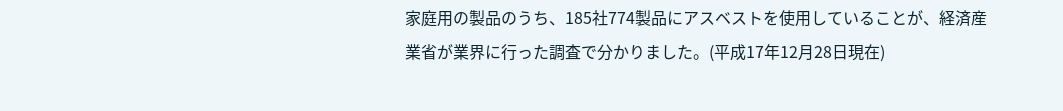家庭用の製品のうち、185社774製品にアスベストを使用していることが、経済産業省が業界に行った調査で分かりました。(平成17年12月28日現在)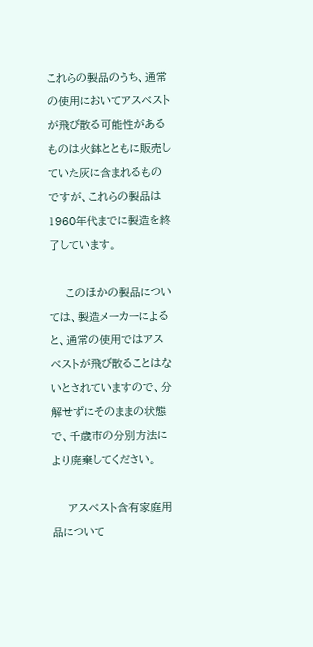これらの製品のうち、通常の使用においてアスベストが飛び散る可能性があるものは火鉢とともに販売していた灰に含まれるものですが、これらの製品は1960年代までに製造を終了しています。

    このほかの製品については、製造メーカーによると、通常の使用ではアスベストが飛び散ることはないとされていますので、分解せずにそのままの状態で、千歳市の分別方法により廃棄してください。

    アスベスト含有家庭用品について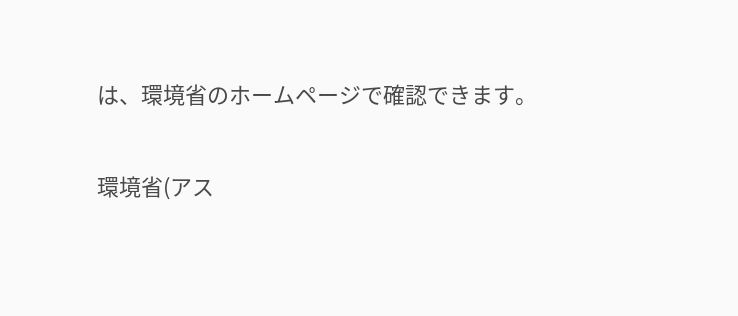は、環境省のホームページで確認できます。

環境省(アス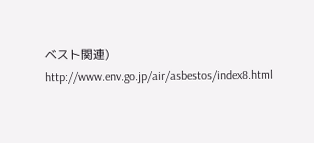ベスト関連) http://www.env.go.jp/air/asbestos/index8.html